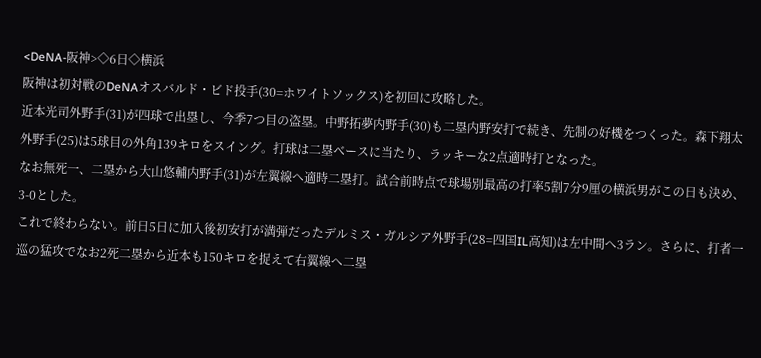<DeNA-阪神>◇6日◇横浜
阪神は初対戦のDeNAオスバルド・ビド投手(30=ホワイトソックス)を初回に攻略した。
近本光司外野手(31)が四球で出塁し、今季7つ目の盗塁。中野拓夢内野手(30)も二塁内野安打で続き、先制の好機をつくった。森下翔太外野手(25)は5球目の外角139キロをスイング。打球は二塁ベースに当たり、ラッキーな2点適時打となった。
なお無死一、二塁から大山悠輔内野手(31)が左翼線へ適時二塁打。試合前時点で球場別最高の打率5割7分9厘の横浜男がこの日も決め、3-0とした。
これで終わらない。前日5日に加入後初安打が満弾だったデルミス・ガルシア外野手(28=四国IL高知)は左中間へ3ラン。さらに、打者一巡の猛攻でなお2死二塁から近本も150キロを捉えて右翼線へ二塁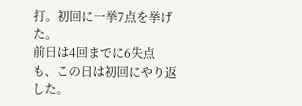打。初回に一挙7点を挙げた。
前日は4回までに6失点も、この日は初回にやり返した。